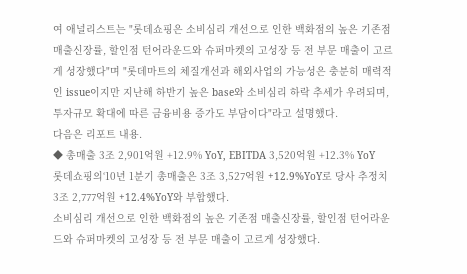여 애널리스트는 "롯데쇼핑은 소비심리 개선으로 인한 백화점의 높은 기존점 매출신장률, 할인점 턴어라운드와 슈퍼마켓의 고성장 등 전 부문 매출이 고르게 성장했다"며 "롯데마트의 체질개선과 해외사업의 가능성은 충분히 매력적인 issue이지만 지난해 하반기 높은 base와 소비심리 하락 추세가 우려되며, 투자규모 확대에 따른 금융비용 증가도 부담이다"라고 설명했다.
다음은 리포트 내용.
◆ 총매출 3조 2,901억원 +12.9% YoY, EBITDA 3,520억원 +12.3% YoY
롯데쇼핑의‘10년 1분기 총매출은 3조 3,527억원 +12.9%YoY로 당사 추정치 3조 2,777억원 +12.4%YoY와 부합했다.
소비심리 개선으로 인한 백화점의 높은 기존점 매출신장률, 할인점 턴어라운드와 슈퍼마켓의 고성장 등 전 부문 매출이 고르게 성장했다.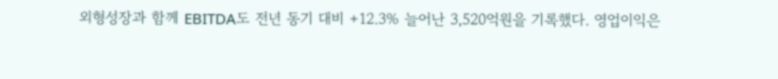외형성장과 함께 EBITDA도 전년 동기 대비 +12.3% 늘어난 3,520억원을 기록했다. 영업이익은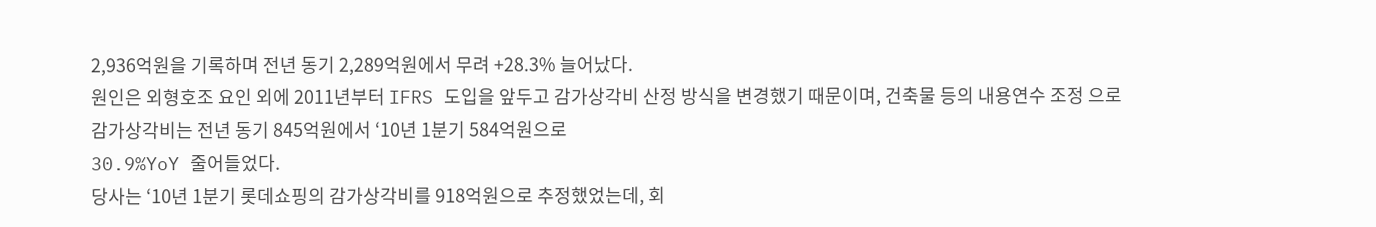2,936억원을 기록하며 전년 동기 2,289억원에서 무려 +28.3% 늘어났다.
원인은 외형호조 요인 외에 2011년부터 IFRS 도입을 앞두고 감가상각비 산정 방식을 변경했기 때문이며, 건축물 등의 내용연수 조정 으로 감가상각비는 전년 동기 845억원에서 ‘10년 1분기 584억원으로
30.9%YoY 줄어들었다.
당사는 ‘10년 1분기 롯데쇼핑의 감가상각비를 918억원으로 추정했었는데, 회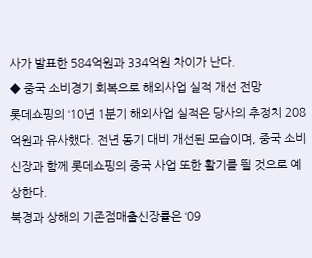사가 발표한 584억원과 334억원 차이가 난다.
◆ 중국 소비경기 회복으로 해외사업 실적 개선 전망
롯데쇼핑의 ‘10년 1분기 해외사업 실적은 당사의 추정치 208억원과 유사했다. 전년 동기 대비 개선된 모습이며, 중국 소비 신장과 함께 롯데쇼핑의 중국 사업 또한 활기를 띌 것으로 예상한다.
북경과 상해의 기존점매출신장률은 ‘09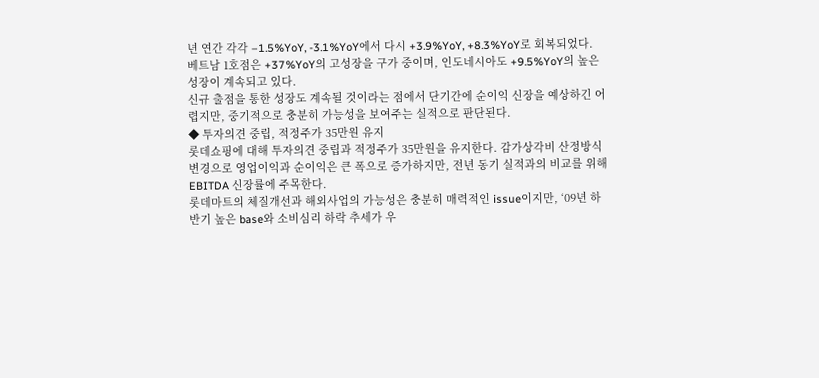년 연간 각각 –1.5%YoY, -3.1%YoY에서 다시 +3.9%YoY, +8.3%YoY로 회복되었다.
베트남 1호점은 +37%YoY의 고성장을 구가 중이며, 인도네시아도 +9.5%YoY의 높은 성장이 계속되고 있다.
신규 출점을 통한 성장도 계속될 것이라는 점에서 단기간에 순이익 신장을 예상하긴 어렵지만, 중기적으로 충분히 가능성을 보여주는 실적으로 판단된다.
◆ 투자의견 중립, 적정주가 35만원 유지
롯데쇼핑에 대해 투자의견 중립과 적정주가 35만원을 유지한다. 감가상각비 산정방식 변경으로 영업이익과 순이익은 큰 폭으로 증가하지만, 전년 동기 실적과의 비교를 위해 EBITDA 신장률에 주목한다.
롯데마트의 체질개선과 해외사업의 가능성은 충분히 매력적인 issue이지만, ‘09년 하반기 높은 base와 소비심리 하락 추세가 우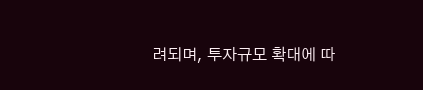려되며, 투자규모 확대에 따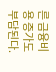른 금융비용 증가도 부담된다.